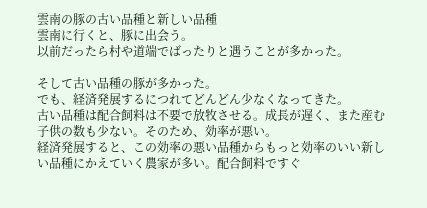雲南の豚の古い品種と新しい品種
雲南に行くと、豚に出会う。
以前だったら村や道端でばったりと遇うことが多かった。

そして古い品種の豚が多かった。
でも、経済発展するにつれてどんどん少なくなってきた。
古い品種は配合飼料は不要で放牧させる。成長が遅く、また産む子供の数も少ない。そのため、効率が悪い。
経済発展すると、この効率の悪い品種からもっと効率のいい新しい品種にかえていく農家が多い。配合飼料ですぐ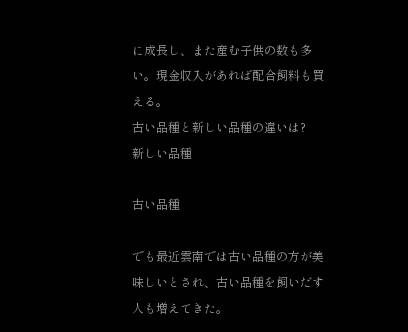に成長し、また産む子供の数も多い。現金収入があれば配合飼料も買える。
古い品種と新しい品種の違いは?
新しい品種

古い品種

でも最近雲南では古い品種の方が美味しいとされ、古い品種を飼いだす人も増えてきた。